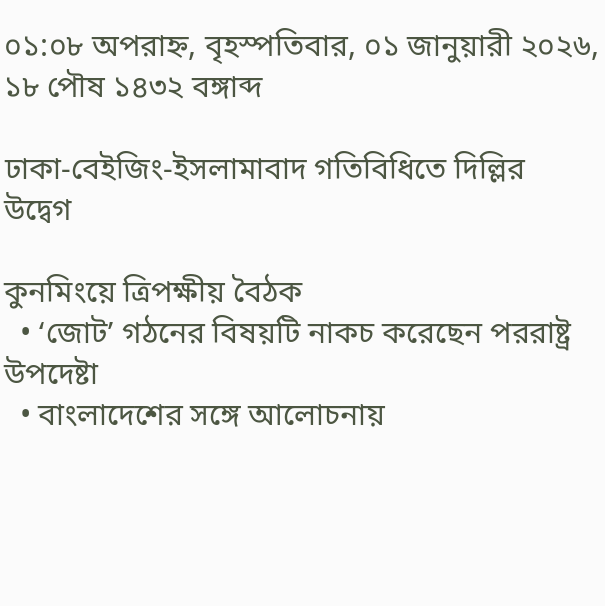০১:০৮ অপরাহ্ন, বৃহস্পতিবার, ০১ জানুয়ারী ২০২৬, ১৮ পৌষ ১৪৩২ বঙ্গাব্দ

ঢাকা-বেইজিং-ইসলামাবাদ গতিবিধিতে দিল্লির উদ্বেগ

কুনমিংয়ে ত্রিপক্ষীয় বৈঠক
  • ‘জোট’ গঠনের বিষয়টি নাকচ করেছেন পররাষ্ট্র উপদেষ্টা
  • বাংলাদেশের সঙ্গে আলোচনায়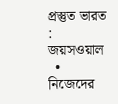প্রস্তুত ভারত : জয়সওয়াল
  • নিজেদের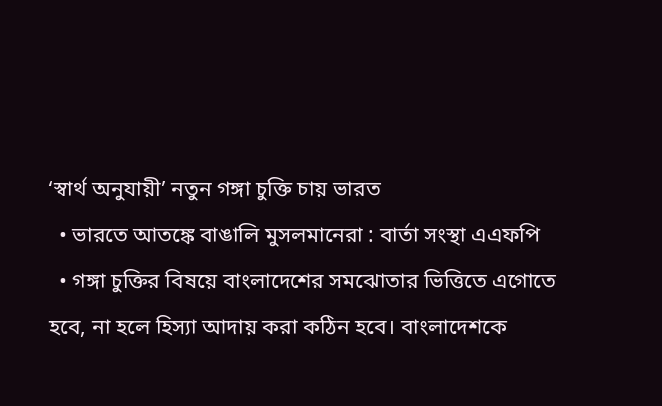‘স্বার্থ অনুযায়ী’ নতুন গঙ্গা চুক্তি চায় ভারত
  • ভারতে আতঙ্কে বাঙালি মুসলমানেরা : বার্তা সংস্থা এএফপি
  • গঙ্গা চুক্তির বিষয়ে বাংলাদেশের সমঝোতার ভিত্তিতে এগোতে হবে, না হলে হিস্যা আদায় করা কঠিন হবে। বাংলাদেশকে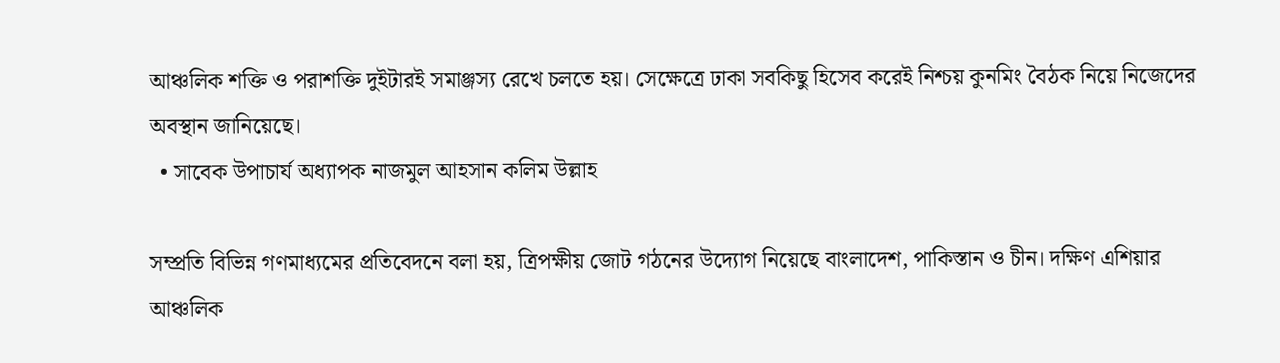আঞ্চলিক শক্তি ও পরাশক্তি দুইটারই সমাঞ্জস্য রেখে চলতে হয়। সেক্ষেত্রে ঢাকা সবকিছু হিসেব করেই নিশ্চয় কুনমিং বৈঠক নিয়ে নিজেদের অবস্থান জানিয়েছে।
  • সাবেক উপাচার্য অধ্যাপক নাজমুল আহসান কলিম উল্লাহ

সম্প্রতি বিভিন্ন গণমাধ্যমের প্রতিবেদনে বলা হয়, ত্রিপক্ষীয় জোট গঠনের উদ্যোগ নিয়েছে বাংলাদেশ, পাকিস্তান ও চীন। দক্ষিণ এশিয়ার আঞ্চলিক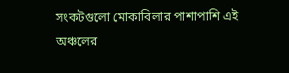সংকটগুলো মোকাবিলার পাশাপাশি এই অঞ্চলের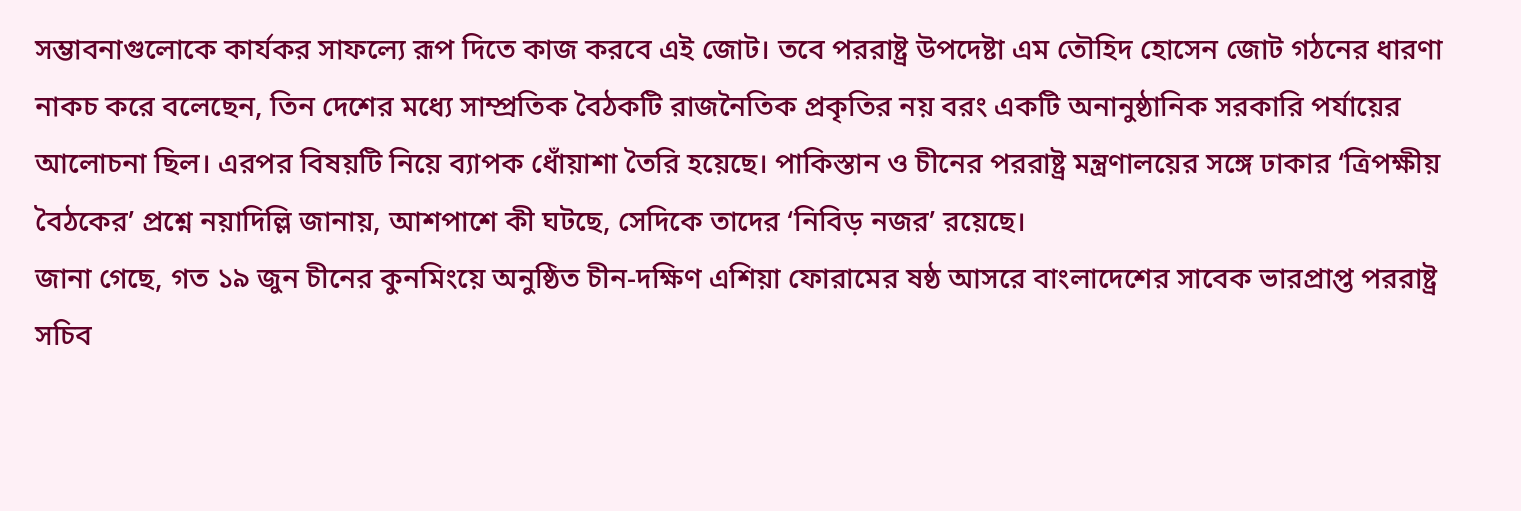সম্ভাবনাগুলোকে কার্যকর সাফল্যে রূপ দিতে কাজ করবে এই জোট। তবে পররাষ্ট্র উপদেষ্টা এম তৌহিদ হোসেন জোট গঠনের ধারণা নাকচ করে বলেছেন, তিন দেশের মধ্যে সাম্প্রতিক বৈঠকটি রাজনৈতিক প্রকৃতির নয় বরং একটি অনানুষ্ঠানিক সরকারি পর্যায়ের আলোচনা ছিল। এরপর বিষয়টি নিয়ে ব্যাপক ধোঁয়াশা তৈরি হয়েছে। পাকিস্তান ও চীনের পররাষ্ট্র মন্ত্রণালয়ের সঙ্গে ঢাকার ‘ত্রিপক্ষীয় বৈঠকের’ প্রশ্নে নয়াদিল্লি জানায়, আশপাশে কী ঘটছে, সেদিকে তাদের ‘নিবিড় নজর’ রয়েছে।
জানা গেছে, গত ১৯ জুন চীনের কুনমিংয়ে অনুষ্ঠিত চীন-দক্ষিণ এশিয়া ফোরামের ষষ্ঠ আসরে বাংলাদেশের সাবেক ভারপ্রাপ্ত পররাষ্ট্র সচিব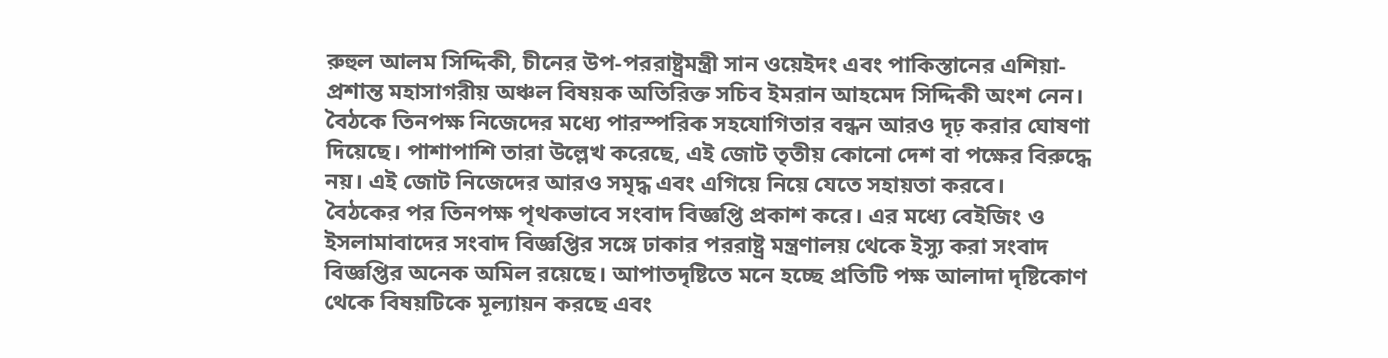রুহুল আলম সিদ্দিকী, চীনের উপ-পররাষ্ট্রমন্ত্রী সান ওয়েইদং এবং পাকিস্তানের এশিয়া-প্রশান্ত মহাসাগরীয় অঞ্চল বিষয়ক অতিরিক্ত সচিব ইমরান আহমেদ সিদ্দিকী অংশ নেন। বৈঠকে তিনপক্ষ নিজেদের মধ্যে পারস্পরিক সহযোগিতার বন্ধন আরও দৃঢ় করার ঘোষণা দিয়েছে। পাশাপাশি তারা উল্লেখ করেছে, এই জোট তৃতীয় কোনো দেশ বা পক্ষের বিরুদ্ধে নয়। এই জোট নিজেদের আরও সমৃদ্ধ এবং এগিয়ে নিয়ে যেতে সহায়তা করবে।
বৈঠকের পর তিনপক্ষ পৃথকভাবে সংবাদ বিজ্ঞপ্তি প্রকাশ করে। এর মধ্যে বেইজিং ও ইসলামাবাদের সংবাদ বিজ্ঞপ্তির সঙ্গে ঢাকার পররাষ্ট্র মন্ত্রণালয় থেকে ইস্যু করা সংবাদ বিজ্ঞপ্তির অনেক অমিল রয়েছে। আপাতদৃষ্টিতে মনে হচ্ছে প্রতিটি পক্ষ আলাদা দৃষ্টিকোণ থেকে বিষয়টিকে মূল্যায়ন করছে এবং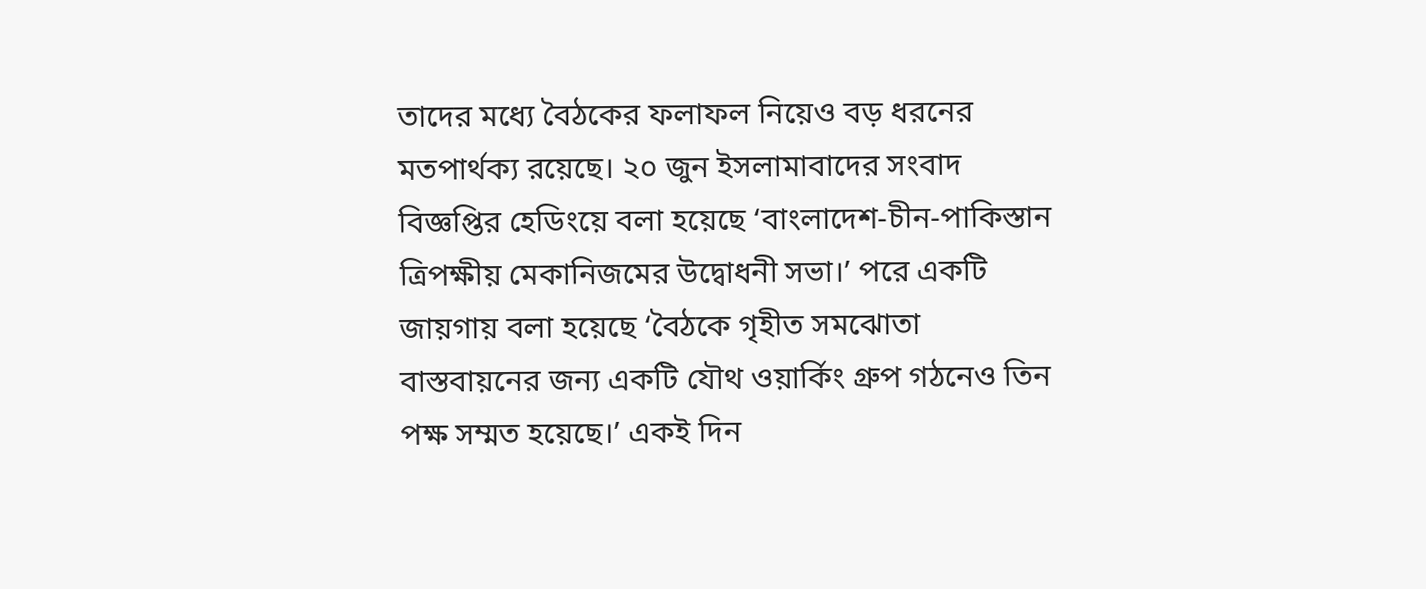তাদের মধ্যে বৈঠকের ফলাফল নিয়েও বড় ধরনের মতপার্থক্য রয়েছে। ২০ জুন ইসলামাবাদের সংবাদ বিজ্ঞপ্তির হেডিংয়ে বলা হয়েছে ‘বাংলাদেশ-চীন-পাকিস্তান ত্রিপক্ষীয় মেকানিজমের উদ্বোধনী সভা।’ পরে একটি জায়গায় বলা হয়েছে ‘বৈঠকে গৃহীত সমঝোতা বাস্তবায়নের জন্য একটি যৌথ ওয়ার্কিং গ্রুপ গঠনেও তিন পক্ষ সম্মত হয়েছে।’ একই দিন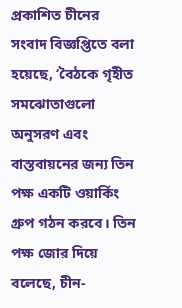প্রকাশিত চীনের সংবাদ বিজ্ঞপ্তিতে বলা হয়েছে, ‘বৈঠকে গৃহীত সমঝোতাগুলো অনুসরণ এবং বাস্তবায়নের জন্য তিন পক্ষ একটি ওয়ার্কিং গ্রুপ গঠন করবে। তিন পক্ষ জোর দিয়ে বলেছে, চীন-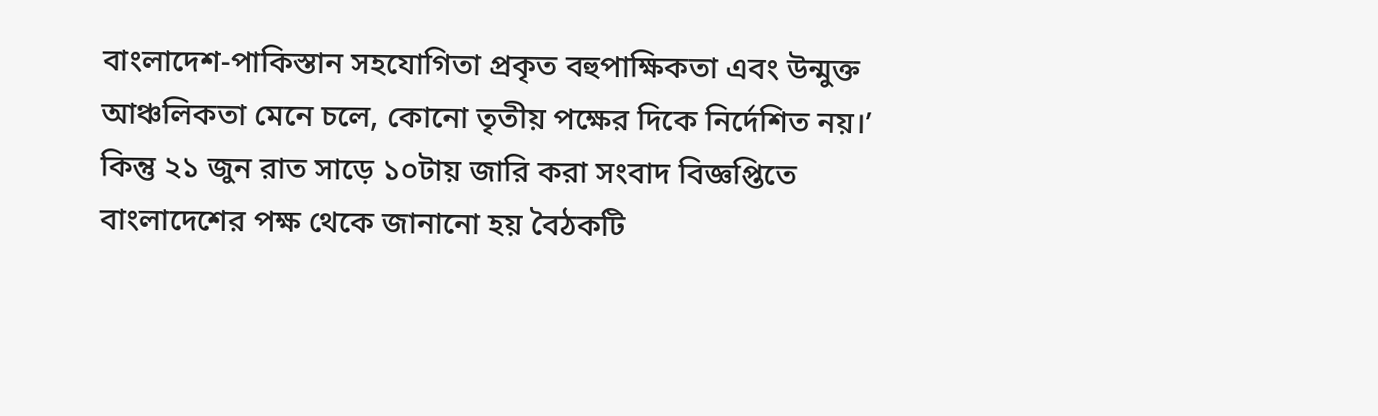বাংলাদেশ-পাকিস্তান সহযোগিতা প্রকৃত বহুপাক্ষিকতা এবং উন্মুক্ত আঞ্চলিকতা মেনে চলে, কোনো তৃতীয় পক্ষের দিকে নির্দেশিত নয়।’ কিন্তু ২১ জুন রাত সাড়ে ১০টায় জারি করা সংবাদ বিজ্ঞপ্তিতে বাংলাদেশের পক্ষ থেকে জানানো হয় বৈঠকটি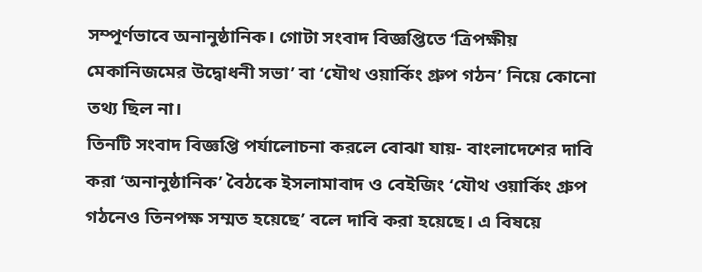সম্পূর্ণভাবে অনানুষ্ঠানিক। গোটা সংবাদ বিজ্ঞপ্তিতে ‘ত্রিপক্ষীয় মেকানিজমের উদ্বোধনী সভা’ বা ‘যৌথ ওয়ার্কিং গ্রুপ গঠন’ নিয়ে কোনো তথ্য ছিল না।
তিনটি সংবাদ বিজ্ঞপ্তি পর্যালোচনা করলে বোঝা যায়- বাংলাদেশের দাবি করা ‘অনানুষ্ঠানিক’ বৈঠকে ইসলামাবাদ ও বেইজিং ‘যৌথ ওয়ার্কিং গ্রুপ গঠনেও তিনপক্ষ সম্মত হয়েছে’ বলে দাবি করা হয়েছে। এ বিষয়ে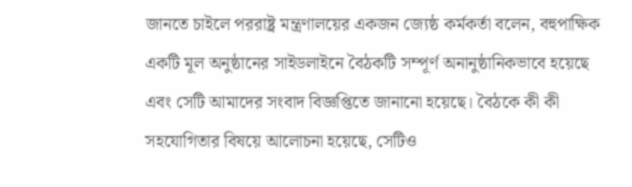জানতে চাইলে পররাষ্ট্র মন্ত্রণালয়ের একজন জ্যেষ্ঠ কর্মকর্তা বলেন, বহুপাক্ষিক একটি মূল অনুষ্ঠানের সাইডলাইনে বৈঠকটি সম্পূর্ণ অনানুষ্ঠানিকভাবে হয়েছে এবং সেটি আমাদের সংবাদ বিজ্ঞপ্তিতে জানানো হয়েছে। বৈঠকে কী কী সহযোগিতার বিষয়ে আলোচনা হয়েছে, সেটিও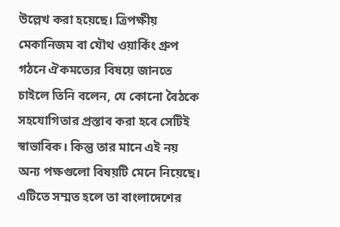উল্লেখ করা হয়েছে। ত্রিপক্ষীয় মেকানিজম বা যৌথ ওয়ার্কিং গ্রুপ গঠনে ঐকমত্যের বিষয়ে জানতে চাইলে তিনি বলেন, যে কোনো বৈঠকে সহযোগিতার প্রস্তাব করা হবে সেটিই স্বাভাবিক। কিন্তু তার মানে এই নয় অন্য পক্ষগুলো বিষয়টি মেনে নিয়েছে। এটিতে সম্মত হলে তা বাংলাদেশের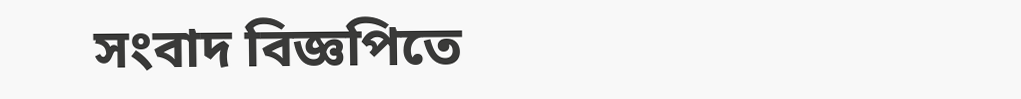সংবাদ বিজ্ঞপিতে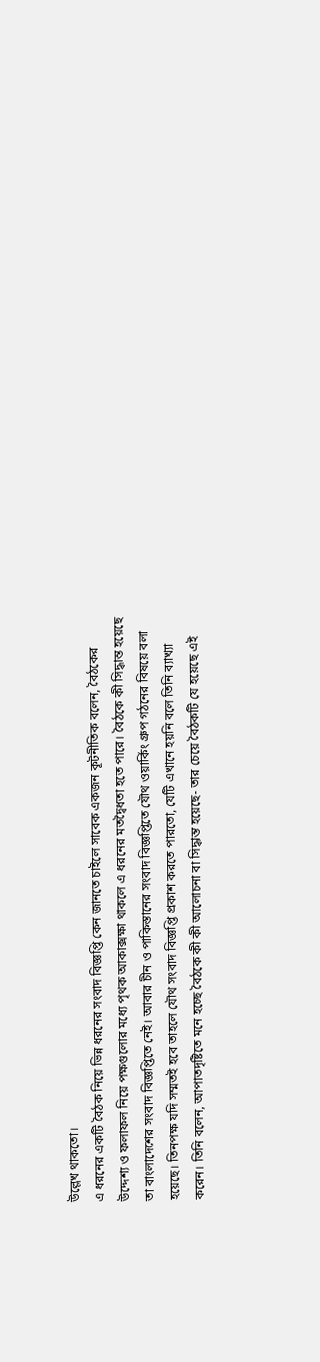উল্লেখ থাকতো।
এ ধরনের একটি বৈঠক নিয়ে ভিন্ন ধরনের সংবাদ বিজ্ঞপ্তি কেন জানতে চাইলে সাবেক একজন কূটনীতিক বলেন, বৈঠকের উদ্দেশ্য ও ফলাফল নিয়ে পক্ষগুলোর মধ্যে পৃথক আকাক্সক্ষা থাকলে এ ধরনের মতদ্বৈধতা হতে পারে। বৈঠকে কী সিদ্ধান্ত হয়েছে তা বাংলাদেশের সংবাদ বিজ্ঞপ্তিতে নেই। আবার চীন ও পাকিস্তানের সংবাদ বিজ্ঞপ্তিতে যৌথ ওয়ার্কিং গ্রুপ গঠনের বিষয়ে বলা হয়েছে। তিনপক্ষ যদি সম্মতই হবে তাহলে যৌথ সংবাদ বিজ্ঞপ্তি প্রকাশ করতে পারতো, যেটি এখানে হয়নি বলে তিনি ব্যাখ্যা করেন। তিনি বলেন, আপাতদৃষ্টিতে মনে হচ্ছে বৈঠকে কী কী আলোচনা বা সিদ্ধান্ত হয়েছে- তার চেয়ে বৈঠকটি যে হয়েছে এই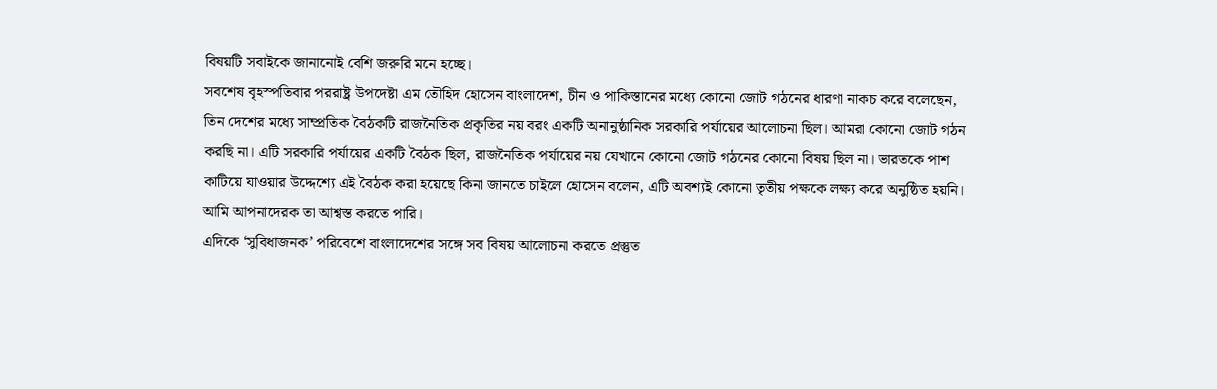বিষয়টি সবাইকে জানানোই বেশি জরুরি মনে হচ্ছে।
সবশেষ বৃহস্পতিবার পররাষ্ট্র উপদেষ্টা এম তৌহিদ হোসেন বাংলাদেশ, চীন ও পাকিস্তানের মধ্যে কোনো জোট গঠনের ধারণা নাকচ করে বলেছেন, তিন দেশের মধ্যে সাম্প্রতিক বৈঠকটি রাজনৈতিক প্রকৃতির নয় বরং একটি অনানুষ্ঠানিক সরকারি পর্যায়ের আলোচনা ছিল। আমরা কোনো জোট গঠন করছি না। এটি সরকারি পর্যায়ের একটি বৈঠক ছিল, রাজনৈতিক পর্যায়ের নয় যেখানে কোনো জোট গঠনের কোনো বিষয় ছিল না। ভারতকে পাশ কাটিয়ে যাওয়ার উদ্দেশ্যে এই বৈঠক করা হয়েছে কিনা জানতে চাইলে হোসেন বলেন, এটি অবশ্যই কোনো তৃতীয় পক্ষকে লক্ষ্য করে অনুষ্ঠিত হয়নি। আমি আপনাদেরক তা আশ্বস্ত করতে পারি।
এদিকে ‘সুবিধাজনক’ পরিবেশে বাংলাদেশের সঙ্গে সব বিষয় আলোচনা করতে প্রস্তুত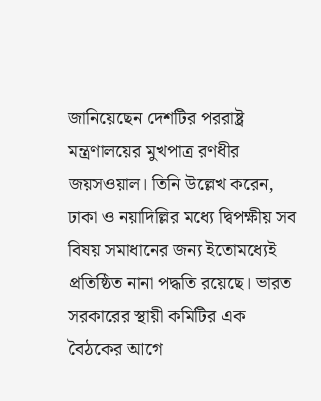জানিয়েছেন দেশটির পররাষ্ট্র মন্ত্রণালয়ের মুখপাত্র রণধীর জয়সওয়াল। তিনি উল্লেখ করেন, ঢাকা ও নয়াদিল্লির মধ্যে দ্বিপক্ষীয় সব বিষয় সমাধানের জন্য ইতোমধ্যেই প্রতিষ্ঠিত নানা পদ্ধতি রয়েছে। ভারত সরকারের স্থায়ী কমিটির এক বৈঠকের আগে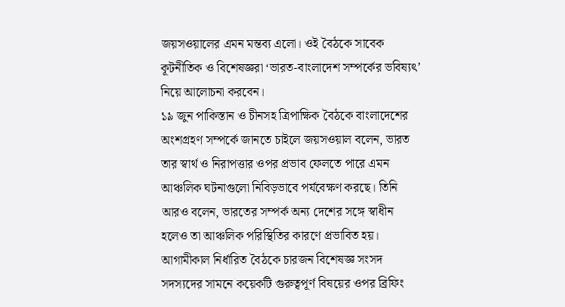জয়সওয়ালের এমন মন্তব্য এলো। ওই বৈঠকে সাবেক কূটনীতিক ও বিশেষজ্ঞরা ‘ভারত-বাংলাদেশ সম্পর্কের ভবিষ্যৎ’ নিয়ে আলোচনা করবেন।
১৯ জুন পাকিস্তান ও চীনসহ ত্রিপাক্ষিক বৈঠকে বাংলাদেশের অংশগ্রহণ সম্পর্কে জানতে চাইলে জয়সওয়াল বলেন, ভারত তার স্বার্থ ও নিরাপত্তার ওপর প্রভাব ফেলতে পারে এমন আঞ্চলিক ঘটনাগুলো নিবিড়ভাবে পর্যবেক্ষণ করছে। তিনি আরও বলেন, ভারতের সম্পর্ক অন্য দেশের সঙ্গে স্বাধীন হলেও তা আঞ্চলিক পরিস্থিতির কারণে প্রভাবিত হয়। আগামীকাল নির্ধারিত বৈঠকে চারজন বিশেষজ্ঞ সংসদ সদস্যদের সামনে কয়েকটি গুরুত্বপূর্ণ বিষয়ের ওপর ব্রিফিং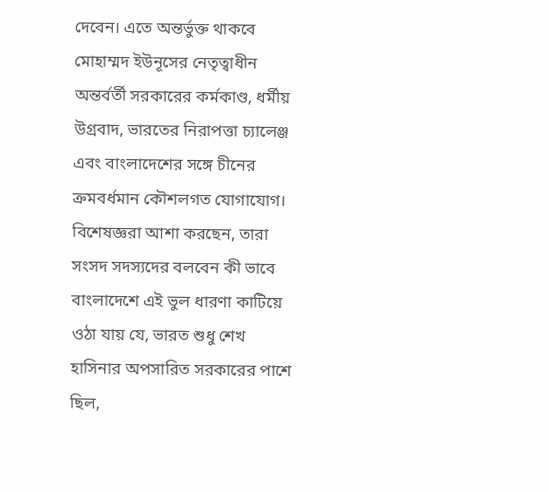দেবেন। এতে অন্তর্ভুক্ত থাকবে মোহাম্মদ ইউনূসের নেতৃত্বাধীন অন্তর্বর্তী সরকারের কর্মকাণ্ড, ধর্মীয় উগ্রবাদ, ভারতের নিরাপত্তা চ্যালেঞ্জ এবং বাংলাদেশের সঙ্গে চীনের ক্রমবর্ধমান কৌশলগত যোগাযোগ। বিশেষজ্ঞরা আশা করছেন, তারা সংসদ সদস্যদের বলবেন কী ভাবে বাংলাদেশে এই ভুল ধারণা কাটিয়ে ওঠা যায় যে, ভারত শুধু শেখ হাসিনার অপসারিত সরকারের পাশে ছিল,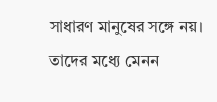সাধারণ মানুষের সঙ্গে নয়। তাদের মধ্যে মেনন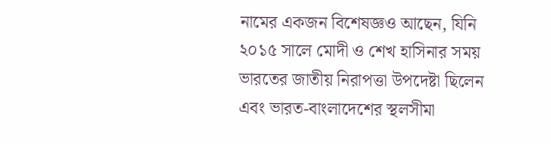নামের একজন বিশেষজ্ঞও আছেন, যিনি ২০১৫ সালে মোদী ও শেখ হাসিনার সময় ভারতের জাতীয় নিরাপত্তা উপদেষ্টা ছিলেন এবং ভারত-বাংলাদেশের স্থলসীমা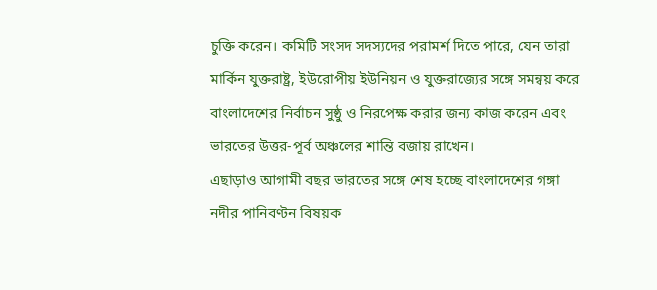চুক্তি করেন। কমিটি সংসদ সদস্যদের পরামর্শ দিতে পারে, যেন তারা মার্কিন যুক্তরাষ্ট্র, ইউরোপীয় ইউনিয়ন ও যুক্তরাজ্যের সঙ্গে সমন্বয় করে বাংলাদেশের নির্বাচন সুষ্ঠু ও নিরপেক্ষ করার জন্য কাজ করেন এবং ভারতের উত্তর-পূর্ব অঞ্চলের শান্তি বজায় রাখেন।
এছাড়াও আগামী বছর ভারতের সঙ্গে শেষ হচ্ছে বাংলাদেশের গঙ্গা নদীর পানিবণ্টন বিষয়ক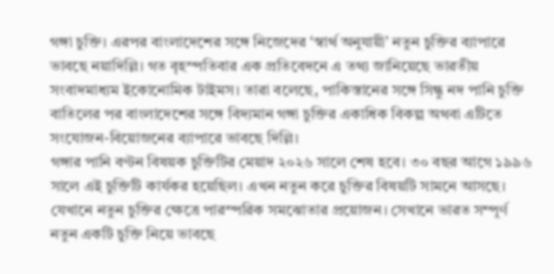গঙ্গা চুক্তি। এরপর বাংলাদেশের সঙ্গে নিজেদের ‘স্বার্থ অনুযায়ী’ নতুন চুক্তির ব্যাপারে ভাবছে নয়াদিল্লি। গত বৃহস্পতিবার এক প্রতিবেদনে এ তথ্য জানিয়েছে ভারতীয় সংবাদমাধ্যম ইকোনোমিক টাইমস। তারা বলেছে, পাকিস্তানের সঙ্গে সিন্ধু নদ পানি চুক্তি বাতিলের পর বাংলাদেশের সঙ্গে বিদ্যমান গঙ্গা চুক্তির একাধিক বিকল্প অথবা এটিতে সংযোজন-বিয়োজনের ব্যাপারে ভাবছে দিল্লি।
গঙ্গার পানি বণ্টন বিষয়ক চুক্তিটির মেয়াদ ২০২৬ সালে শেষ হবে। ৩০ বছর আগে ১৯৯৬ সালে এই চুক্তিটি কার্যকর হয়েছিল। এখন নতুন করে চুক্তির বিষয়টি সামনে আসছে। যেখানে নতুন চুক্তির ক্ষেত্রে পারস্পরিক সমঝোতার প্রয়োজন। সেখানে ভারত সম্পূর্ণ নতুন একটি চুক্তি নিয়ে ভাবছে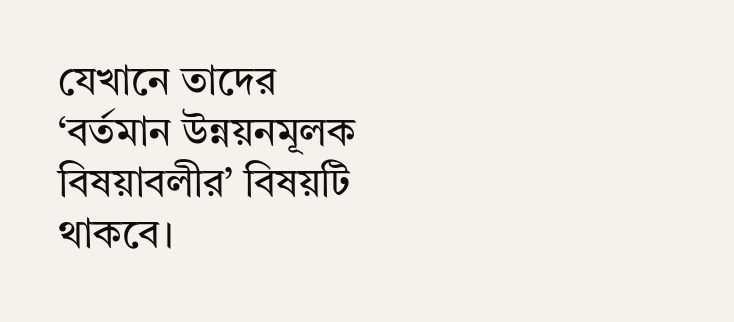যেখানে তাদের ‘বর্তমান উন্নয়নমূলক বিষয়াবলীর’ বিষয়টি থাকবে।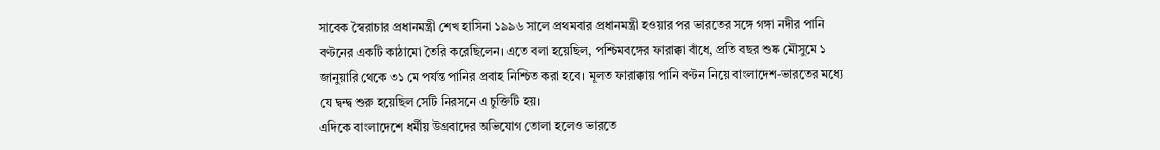সাবেক স্বৈরাচার প্রধানমন্ত্রী শেখ হাসিনা ১৯৯৬ সালে প্রথমবার প্রধানমন্ত্রী হওয়ার পর ভারতের সঙ্গে গঙ্গা নদীর পানি বণ্টনের একটি কাঠামো তৈরি করেছিলেন। এতে বলা হয়েছিল, পশ্চিমবঙ্গের ফারাক্কা বাঁধে, প্রতি বছর শুষ্ক মৌসুমে ১ জানুয়ারি থেকে ৩১ মে পর্যন্ত পানির প্রবাহ নিশ্চিত করা হবে। মূলত ফারাক্কায় পানি বণ্টন নিয়ে বাংলাদেশ-ভারতের মধ্যে যে দ্বন্দ্ব শুরু হয়েছিল সেটি নিরসনে এ চুক্তিটি হয়।
এদিকে বাংলাদেশে ধর্মীয় উগ্রবাদের অভিযোগ তোলা হলেও ভারতে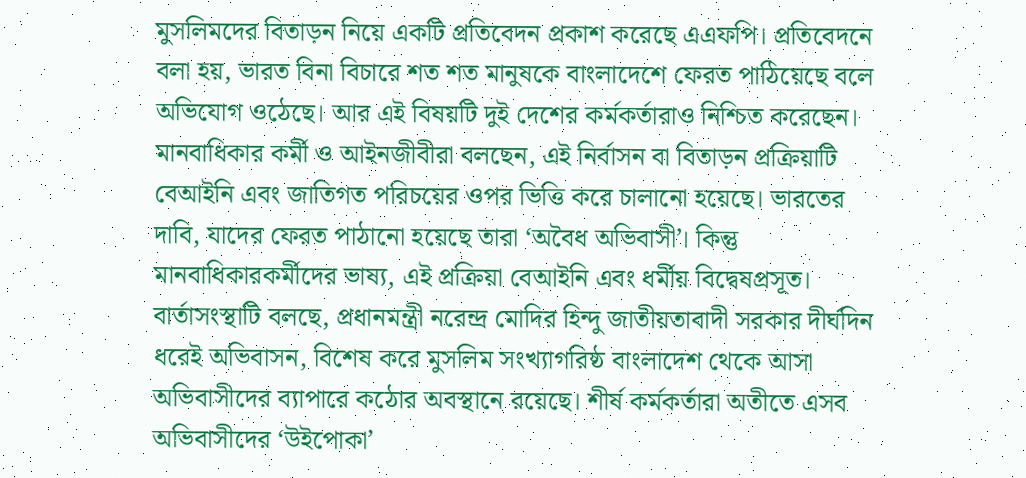মুসলিমদের বিতাড়ন নিয়ে একটি প্রতিবেদন প্রকাশ করেছে এএফপি। প্রতিবেদনে বলা হয়, ভারত বিনা বিচারে শত শত মানুষকে বাংলাদেশে ফেরত পাঠিয়েছে বলে অভিযোগ ওঠেছে। আর এই বিষয়টি দুই দেশের কর্মকর্তারাও নিশ্চিত করেছেন। মানবাধিকার কর্মী ও আইনজীবীরা বলছেন, এই নির্বাসন বা বিতাড়ন প্রক্রিয়াটি বেআইনি এবং জাতিগত পরিচয়ের ওপর ভিত্তি করে চালানো হয়েছে। ভারতের দাবি, যাদের ফেরত পাঠানো হয়েছে তারা ‘অবৈধ অভিবাসী’। কিন্তু মানবাধিকারকর্মীদের ভাষ্য, এই প্রক্রিয়া বেআইনি এবং ধর্মীয় বিদ্বেষপ্রসূত।
বার্তাসংস্থাটি বলছে, প্রধানমন্ত্রী নরেন্দ্র মোদির হিন্দু জাতীয়তাবাদী সরকার দীর্ঘদিন ধরেই অভিবাসন, বিশেষ করে মুসলিম সংখ্যাগরিষ্ঠ বাংলাদেশ থেকে আসা অভিবাসীদের ব্যাপারে কঠোর অবস্থানে রয়েছে। শীর্ষ কর্মকর্তারা অতীতে এসব অভিবাসীদের ‘উইপোকা’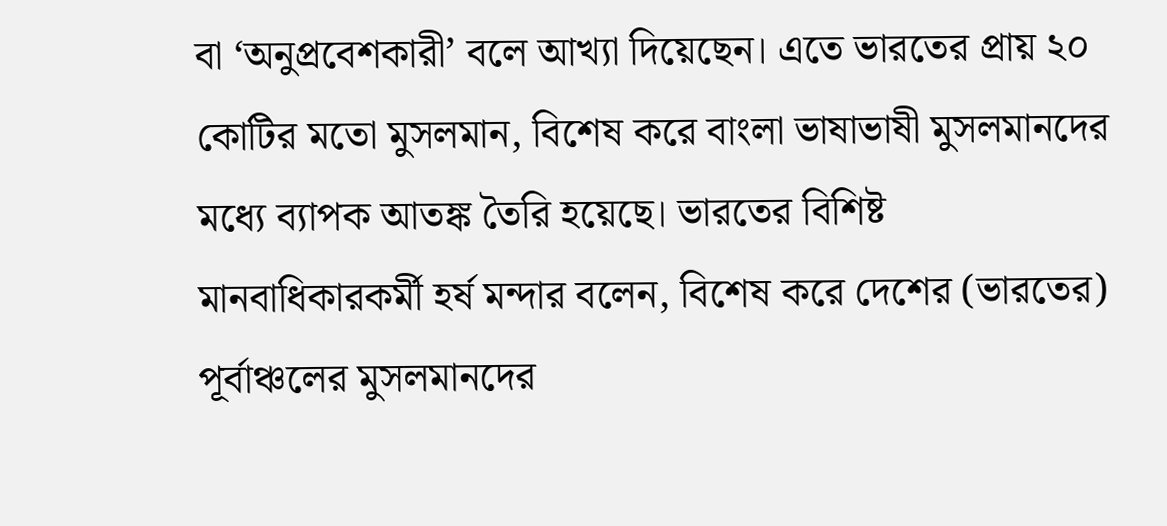বা ‘অনুপ্রবেশকারী’ বলে আখ্যা দিয়েছেন। এতে ভারতের প্রায় ২০ কোটির মতো মুসলমান, বিশেষ করে বাংলা ভাষাভাষী মুসলমানদের মধ্যে ব্যাপক আতঙ্ক তৈরি হয়েছে। ভারতের বিশিষ্ট মানবাধিকারকর্মী হর্ষ মন্দার বলেন, বিশেষ করে দেশের (ভারতের) পূর্বাঞ্চলের মুসলমানদের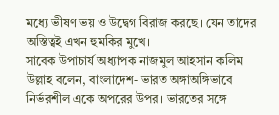মধ্যে ভীষণ ভয় ও উদ্বেগ বিরাজ করছে। যেন তাদের অস্তিত্বই এখন হুমকির মুখে।
সাবেক উপাচার্য অধ্যাপক নাজমুল আহসান কলিম উল্লাহ বলেন, বাংলাদেশ- ভারত অঙ্গাঅঙ্গিভাবে নির্ভরশীল একে অপরের উপর। ভারতের সঙ্গে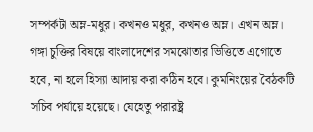সম্পর্কটা অম্ল-মধুর। কখনও মধুর, কখনও অম্ল। এখন অম্ল। গঙ্গা চুক্তির বিষয়ে বাংলাদেশের সমঝোতার ভিত্তিতে এগোতে হবে, না হলে হিস্যা আদায় করা কঠিন হবে। কুমনিংয়ের বৈঠকটি সচিব পর্যায়ে হয়েছে। যেহেতু পরারষ্ট্র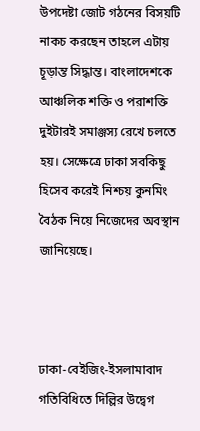উপদেষ্টা জোট গঠনের বিসয়টি নাকচ করছেন তাহলে এটায় চূড়ান্ত সিদ্ধান্ত। বাংলাদেশকে আঞ্চলিক শক্তি ও পরাশক্তি দুইটারই সমাঞ্জস্য রেখে চলতে হয়। সেক্ষেত্রে ঢাকা সবকিছু হিসেব করেই নিশ্চয় কুনমিং বৈঠক নিয়ে নিজেদের অবস্থান জানিয়েছে।



ঢাকা-বেইজিং-ইসলামাবাদ গতিবিধিতে দিল্লির উদ্বেগ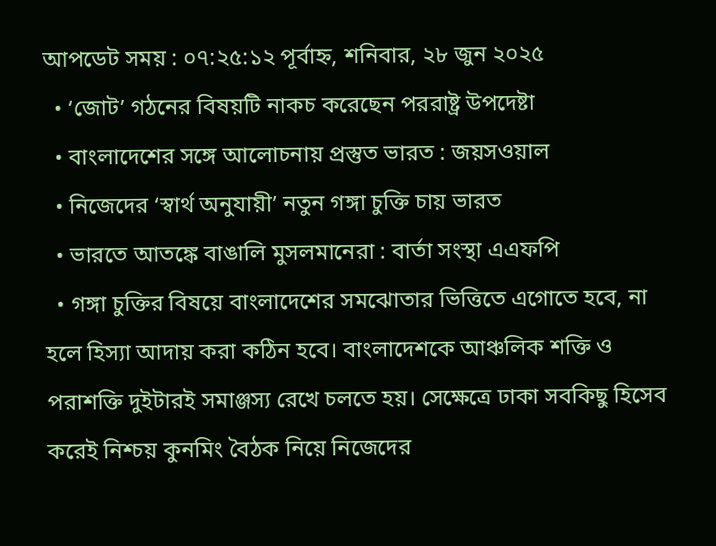আপডেট সময় : ০৭:২৫:১২ পূর্বাহ্ন, শনিবার, ২৮ জুন ২০২৫
  • ‘জোট’ গঠনের বিষয়টি নাকচ করেছেন পররাষ্ট্র উপদেষ্টা
  • বাংলাদেশের সঙ্গে আলোচনায় প্রস্তুত ভারত : জয়সওয়াল
  • নিজেদের ‘স্বার্থ অনুযায়ী’ নতুন গঙ্গা চুক্তি চায় ভারত
  • ভারতে আতঙ্কে বাঙালি মুসলমানেরা : বার্তা সংস্থা এএফপি
  • গঙ্গা চুক্তির বিষয়ে বাংলাদেশের সমঝোতার ভিত্তিতে এগোতে হবে, না হলে হিস্যা আদায় করা কঠিন হবে। বাংলাদেশকে আঞ্চলিক শক্তি ও পরাশক্তি দুইটারই সমাঞ্জস্য রেখে চলতে হয়। সেক্ষেত্রে ঢাকা সবকিছু হিসেব করেই নিশ্চয় কুনমিং বৈঠক নিয়ে নিজেদের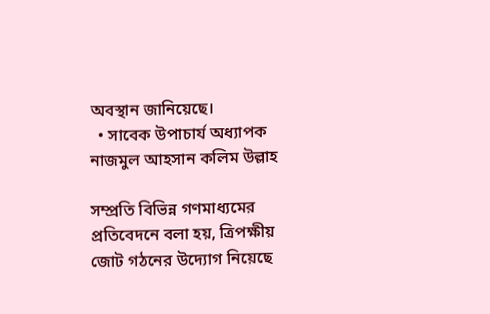অবস্থান জানিয়েছে।
  • সাবেক উপাচার্য অধ্যাপক নাজমুল আহসান কলিম উল্লাহ

সম্প্রতি বিভিন্ন গণমাধ্যমের প্রতিবেদনে বলা হয়, ত্রিপক্ষীয় জোট গঠনের উদ্যোগ নিয়েছে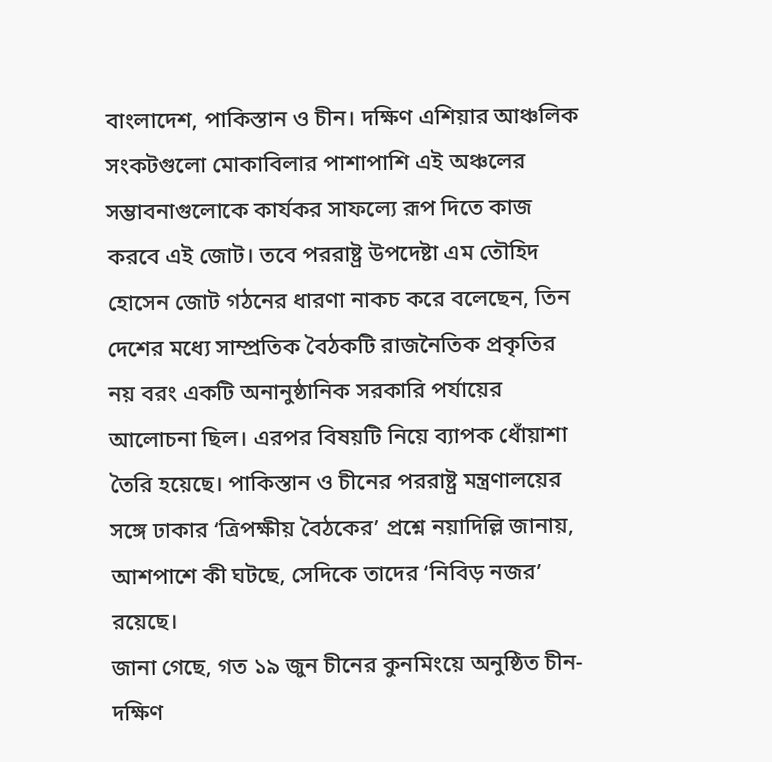বাংলাদেশ, পাকিস্তান ও চীন। দক্ষিণ এশিয়ার আঞ্চলিক সংকটগুলো মোকাবিলার পাশাপাশি এই অঞ্চলের সম্ভাবনাগুলোকে কার্যকর সাফল্যে রূপ দিতে কাজ করবে এই জোট। তবে পররাষ্ট্র উপদেষ্টা এম তৌহিদ হোসেন জোট গঠনের ধারণা নাকচ করে বলেছেন, তিন দেশের মধ্যে সাম্প্রতিক বৈঠকটি রাজনৈতিক প্রকৃতির নয় বরং একটি অনানুষ্ঠানিক সরকারি পর্যায়ের আলোচনা ছিল। এরপর বিষয়টি নিয়ে ব্যাপক ধোঁয়াশা তৈরি হয়েছে। পাকিস্তান ও চীনের পররাষ্ট্র মন্ত্রণালয়ের সঙ্গে ঢাকার ‘ত্রিপক্ষীয় বৈঠকের’ প্রশ্নে নয়াদিল্লি জানায়, আশপাশে কী ঘটছে, সেদিকে তাদের ‘নিবিড় নজর’ রয়েছে।
জানা গেছে, গত ১৯ জুন চীনের কুনমিংয়ে অনুষ্ঠিত চীন-দক্ষিণ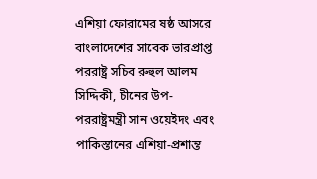এশিয়া ফোরামের ষষ্ঠ আসরে বাংলাদেশের সাবেক ভারপ্রাপ্ত পররাষ্ট্র সচিব রুহুল আলম সিদ্দিকী, চীনের উপ-পররাষ্ট্রমন্ত্রী সান ওয়েইদং এবং পাকিস্তানের এশিয়া-প্রশান্ত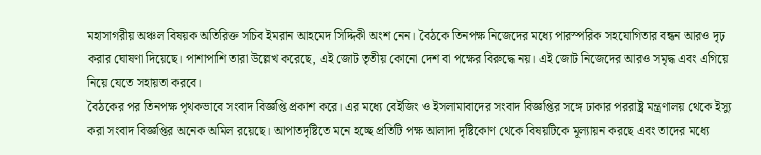মহাসাগরীয় অঞ্চল বিষয়ক অতিরিক্ত সচিব ইমরান আহমেদ সিদ্দিকী অংশ নেন। বৈঠকে তিনপক্ষ নিজেদের মধ্যে পারস্পরিক সহযোগিতার বন্ধন আরও দৃঢ় করার ঘোষণা দিয়েছে। পাশাপাশি তারা উল্লেখ করেছে, এই জোট তৃতীয় কোনো দেশ বা পক্ষের বিরুদ্ধে নয়। এই জোট নিজেদের আরও সমৃদ্ধ এবং এগিয়ে নিয়ে যেতে সহায়তা করবে।
বৈঠকের পর তিনপক্ষ পৃথকভাবে সংবাদ বিজ্ঞপ্তি প্রকাশ করে। এর মধ্যে বেইজিং ও ইসলামাবাদের সংবাদ বিজ্ঞপ্তির সঙ্গে ঢাকার পররাষ্ট্র মন্ত্রণালয় থেকে ইস্যু করা সংবাদ বিজ্ঞপ্তির অনেক অমিল রয়েছে। আপাতদৃষ্টিতে মনে হচ্ছে প্রতিটি পক্ষ আলাদা দৃষ্টিকোণ থেকে বিষয়টিকে মূল্যায়ন করছে এবং তাদের মধ্যে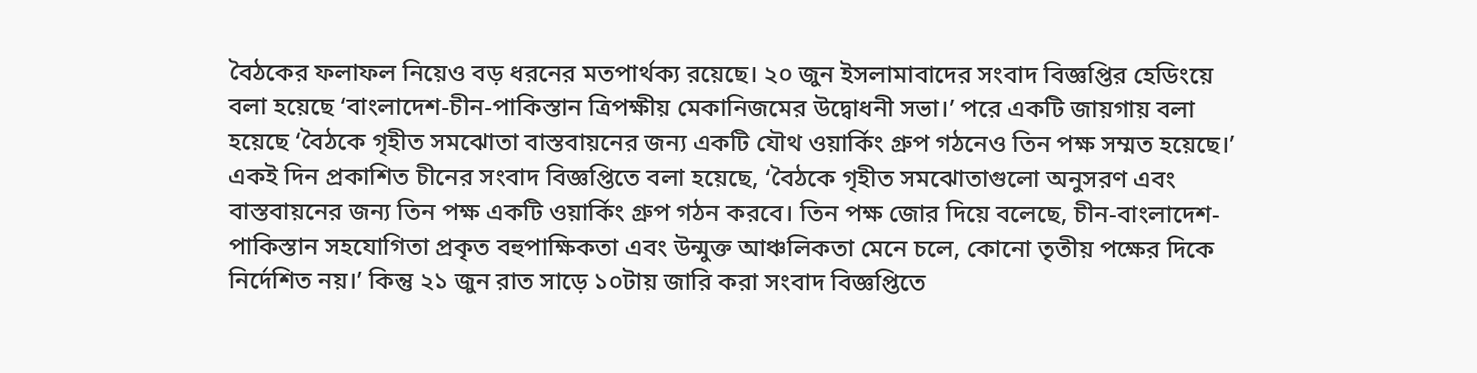বৈঠকের ফলাফল নিয়েও বড় ধরনের মতপার্থক্য রয়েছে। ২০ জুন ইসলামাবাদের সংবাদ বিজ্ঞপ্তির হেডিংয়ে বলা হয়েছে ‘বাংলাদেশ-চীন-পাকিস্তান ত্রিপক্ষীয় মেকানিজমের উদ্বোধনী সভা।’ পরে একটি জায়গায় বলা হয়েছে ‘বৈঠকে গৃহীত সমঝোতা বাস্তবায়নের জন্য একটি যৌথ ওয়ার্কিং গ্রুপ গঠনেও তিন পক্ষ সম্মত হয়েছে।’ একই দিন প্রকাশিত চীনের সংবাদ বিজ্ঞপ্তিতে বলা হয়েছে, ‘বৈঠকে গৃহীত সমঝোতাগুলো অনুসরণ এবং বাস্তবায়নের জন্য তিন পক্ষ একটি ওয়ার্কিং গ্রুপ গঠন করবে। তিন পক্ষ জোর দিয়ে বলেছে, চীন-বাংলাদেশ-পাকিস্তান সহযোগিতা প্রকৃত বহুপাক্ষিকতা এবং উন্মুক্ত আঞ্চলিকতা মেনে চলে, কোনো তৃতীয় পক্ষের দিকে নির্দেশিত নয়।’ কিন্তু ২১ জুন রাত সাড়ে ১০টায় জারি করা সংবাদ বিজ্ঞপ্তিতে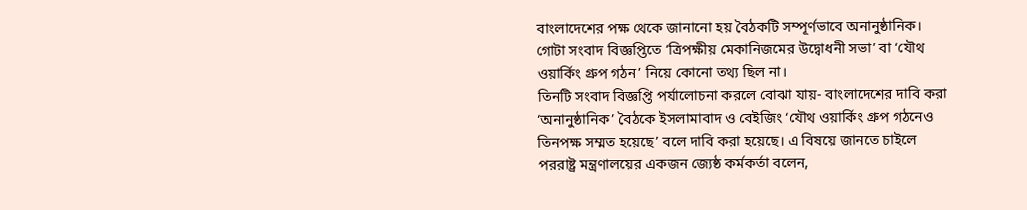বাংলাদেশের পক্ষ থেকে জানানো হয় বৈঠকটি সম্পূর্ণভাবে অনানুষ্ঠানিক। গোটা সংবাদ বিজ্ঞপ্তিতে ‘ত্রিপক্ষীয় মেকানিজমের উদ্বোধনী সভা’ বা ‘যৌথ ওয়ার্কিং গ্রুপ গঠন’ নিয়ে কোনো তথ্য ছিল না।
তিনটি সংবাদ বিজ্ঞপ্তি পর্যালোচনা করলে বোঝা যায়- বাংলাদেশের দাবি করা ‘অনানুষ্ঠানিক’ বৈঠকে ইসলামাবাদ ও বেইজিং ‘যৌথ ওয়ার্কিং গ্রুপ গঠনেও তিনপক্ষ সম্মত হয়েছে’ বলে দাবি করা হয়েছে। এ বিষয়ে জানতে চাইলে পররাষ্ট্র মন্ত্রণালয়ের একজন জ্যেষ্ঠ কর্মকর্তা বলেন,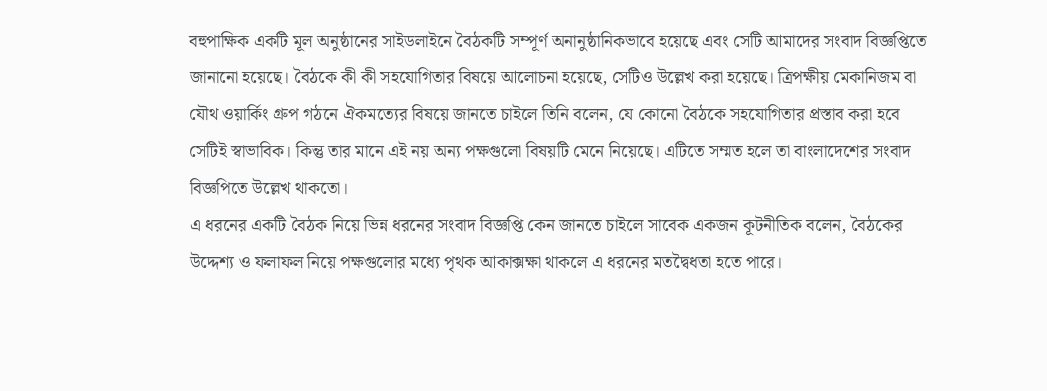বহুপাক্ষিক একটি মূল অনুষ্ঠানের সাইডলাইনে বৈঠকটি সম্পূর্ণ অনানুষ্ঠানিকভাবে হয়েছে এবং সেটি আমাদের সংবাদ বিজ্ঞপ্তিতে জানানো হয়েছে। বৈঠকে কী কী সহযোগিতার বিষয়ে আলোচনা হয়েছে, সেটিও উল্লেখ করা হয়েছে। ত্রিপক্ষীয় মেকানিজম বা যৌথ ওয়ার্কিং গ্রুপ গঠনে ঐকমত্যের বিষয়ে জানতে চাইলে তিনি বলেন, যে কোনো বৈঠকে সহযোগিতার প্রস্তাব করা হবে সেটিই স্বাভাবিক। কিন্তু তার মানে এই নয় অন্য পক্ষগুলো বিষয়টি মেনে নিয়েছে। এটিতে সম্মত হলে তা বাংলাদেশের সংবাদ বিজ্ঞপিতে উল্লেখ থাকতো।
এ ধরনের একটি বৈঠক নিয়ে ভিন্ন ধরনের সংবাদ বিজ্ঞপ্তি কেন জানতে চাইলে সাবেক একজন কূটনীতিক বলেন, বৈঠকের উদ্দেশ্য ও ফলাফল নিয়ে পক্ষগুলোর মধ্যে পৃথক আকাক্সক্ষা থাকলে এ ধরনের মতদ্বৈধতা হতে পারে।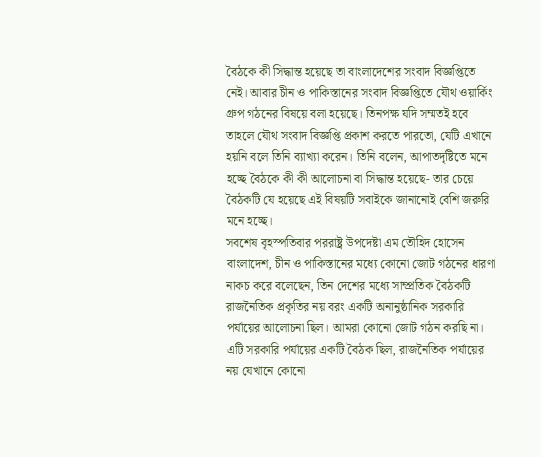বৈঠকে কী সিদ্ধান্ত হয়েছে তা বাংলাদেশের সংবাদ বিজ্ঞপ্তিতে নেই। আবার চীন ও পাকিস্তানের সংবাদ বিজ্ঞপ্তিতে যৌথ ওয়ার্কিং গ্রুপ গঠনের বিষয়ে বলা হয়েছে। তিনপক্ষ যদি সম্মতই হবে তাহলে যৌথ সংবাদ বিজ্ঞপ্তি প্রকাশ করতে পারতো, যেটি এখানে হয়নি বলে তিনি ব্যাখ্যা করেন। তিনি বলেন, আপাতদৃষ্টিতে মনে হচ্ছে বৈঠকে কী কী আলোচনা বা সিদ্ধান্ত হয়েছে- তার চেয়ে বৈঠকটি যে হয়েছে এই বিষয়টি সবাইকে জানানোই বেশি জরুরি মনে হচ্ছে।
সবশেষ বৃহস্পতিবার পররাষ্ট্র উপদেষ্টা এম তৌহিদ হোসেন বাংলাদেশ, চীন ও পাকিস্তানের মধ্যে কোনো জোট গঠনের ধারণা নাকচ করে বলেছেন, তিন দেশের মধ্যে সাম্প্রতিক বৈঠকটি রাজনৈতিক প্রকৃতির নয় বরং একটি অনানুষ্ঠানিক সরকারি পর্যায়ের আলোচনা ছিল। আমরা কোনো জোট গঠন করছি না। এটি সরকারি পর্যায়ের একটি বৈঠক ছিল, রাজনৈতিক পর্যায়ের নয় যেখানে কোনো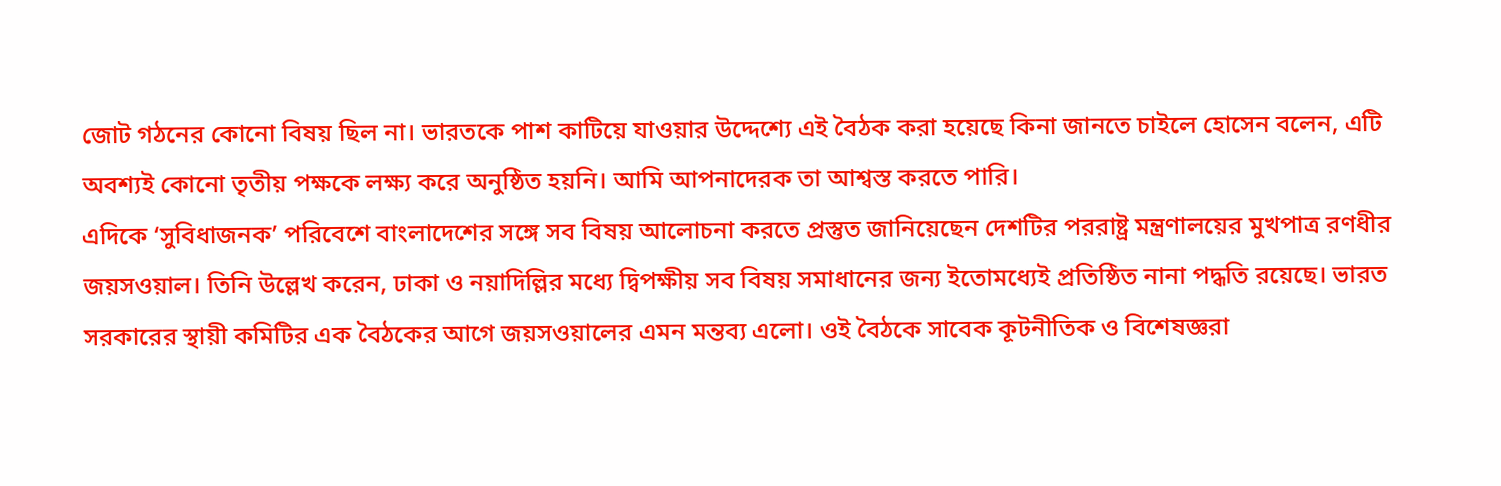জোট গঠনের কোনো বিষয় ছিল না। ভারতকে পাশ কাটিয়ে যাওয়ার উদ্দেশ্যে এই বৈঠক করা হয়েছে কিনা জানতে চাইলে হোসেন বলেন, এটি অবশ্যই কোনো তৃতীয় পক্ষকে লক্ষ্য করে অনুষ্ঠিত হয়নি। আমি আপনাদেরক তা আশ্বস্ত করতে পারি।
এদিকে ‘সুবিধাজনক’ পরিবেশে বাংলাদেশের সঙ্গে সব বিষয় আলোচনা করতে প্রস্তুত জানিয়েছেন দেশটির পররাষ্ট্র মন্ত্রণালয়ের মুখপাত্র রণধীর জয়সওয়াল। তিনি উল্লেখ করেন, ঢাকা ও নয়াদিল্লির মধ্যে দ্বিপক্ষীয় সব বিষয় সমাধানের জন্য ইতোমধ্যেই প্রতিষ্ঠিত নানা পদ্ধতি রয়েছে। ভারত সরকারের স্থায়ী কমিটির এক বৈঠকের আগে জয়সওয়ালের এমন মন্তব্য এলো। ওই বৈঠকে সাবেক কূটনীতিক ও বিশেষজ্ঞরা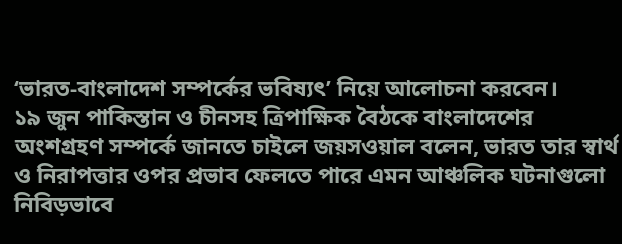‘ভারত-বাংলাদেশ সম্পর্কের ভবিষ্যৎ’ নিয়ে আলোচনা করবেন।
১৯ জুন পাকিস্তান ও চীনসহ ত্রিপাক্ষিক বৈঠকে বাংলাদেশের অংশগ্রহণ সম্পর্কে জানতে চাইলে জয়সওয়াল বলেন, ভারত তার স্বার্থ ও নিরাপত্তার ওপর প্রভাব ফেলতে পারে এমন আঞ্চলিক ঘটনাগুলো নিবিড়ভাবে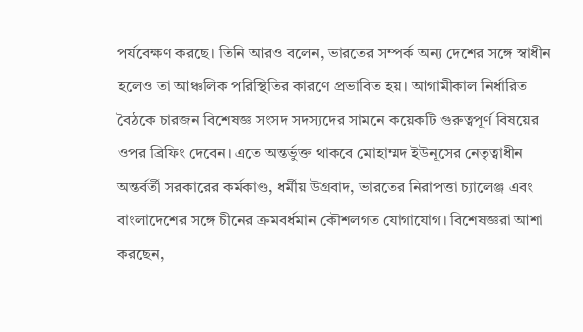পর্যবেক্ষণ করছে। তিনি আরও বলেন, ভারতের সম্পর্ক অন্য দেশের সঙ্গে স্বাধীন হলেও তা আঞ্চলিক পরিস্থিতির কারণে প্রভাবিত হয়। আগামীকাল নির্ধারিত বৈঠকে চারজন বিশেষজ্ঞ সংসদ সদস্যদের সামনে কয়েকটি গুরুত্বপূর্ণ বিষয়ের ওপর ব্রিফিং দেবেন। এতে অন্তর্ভুক্ত থাকবে মোহাম্মদ ইউনূসের নেতৃত্বাধীন অন্তর্বর্তী সরকারের কর্মকাণ্ড, ধর্মীয় উগ্রবাদ, ভারতের নিরাপত্তা চ্যালেঞ্জ এবং বাংলাদেশের সঙ্গে চীনের ক্রমবর্ধমান কৌশলগত যোগাযোগ। বিশেষজ্ঞরা আশা করছেন,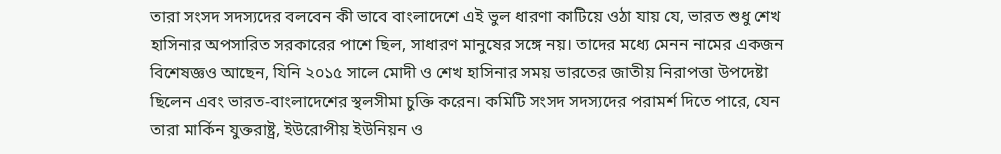তারা সংসদ সদস্যদের বলবেন কী ভাবে বাংলাদেশে এই ভুল ধারণা কাটিয়ে ওঠা যায় যে, ভারত শুধু শেখ হাসিনার অপসারিত সরকারের পাশে ছিল, সাধারণ মানুষের সঙ্গে নয়। তাদের মধ্যে মেনন নামের একজন বিশেষজ্ঞও আছেন, যিনি ২০১৫ সালে মোদী ও শেখ হাসিনার সময় ভারতের জাতীয় নিরাপত্তা উপদেষ্টা ছিলেন এবং ভারত-বাংলাদেশের স্থলসীমা চুক্তি করেন। কমিটি সংসদ সদস্যদের পরামর্শ দিতে পারে, যেন তারা মার্কিন যুক্তরাষ্ট্র, ইউরোপীয় ইউনিয়ন ও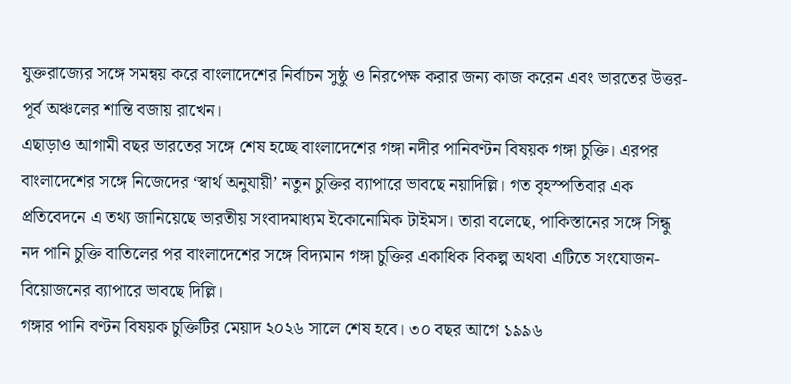যুক্তরাজ্যের সঙ্গে সমন্বয় করে বাংলাদেশের নির্বাচন সুষ্ঠু ও নিরপেক্ষ করার জন্য কাজ করেন এবং ভারতের উত্তর-পূর্ব অঞ্চলের শান্তি বজায় রাখেন।
এছাড়াও আগামী বছর ভারতের সঙ্গে শেষ হচ্ছে বাংলাদেশের গঙ্গা নদীর পানিবণ্টন বিষয়ক গঙ্গা চুক্তি। এরপর বাংলাদেশের সঙ্গে নিজেদের ‘স্বার্থ অনুযায়ী’ নতুন চুক্তির ব্যাপারে ভাবছে নয়াদিল্লি। গত বৃহস্পতিবার এক প্রতিবেদনে এ তথ্য জানিয়েছে ভারতীয় সংবাদমাধ্যম ইকোনোমিক টাইমস। তারা বলেছে, পাকিস্তানের সঙ্গে সিন্ধু নদ পানি চুক্তি বাতিলের পর বাংলাদেশের সঙ্গে বিদ্যমান গঙ্গা চুক্তির একাধিক বিকল্প অথবা এটিতে সংযোজন-বিয়োজনের ব্যাপারে ভাবছে দিল্লি।
গঙ্গার পানি বণ্টন বিষয়ক চুক্তিটির মেয়াদ ২০২৬ সালে শেষ হবে। ৩০ বছর আগে ১৯৯৬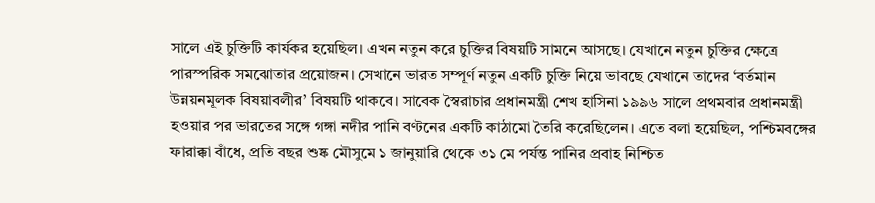সালে এই চুক্তিটি কার্যকর হয়েছিল। এখন নতুন করে চুক্তির বিষয়টি সামনে আসছে। যেখানে নতুন চুক্তির ক্ষেত্রে পারস্পরিক সমঝোতার প্রয়োজন। সেখানে ভারত সম্পূর্ণ নতুন একটি চুক্তি নিয়ে ভাবছে যেখানে তাদের ‘বর্তমান উন্নয়নমূলক বিষয়াবলীর’ বিষয়টি থাকবে। সাবেক স্বৈরাচার প্রধানমন্ত্রী শেখ হাসিনা ১৯৯৬ সালে প্রথমবার প্রধানমন্ত্রী হওয়ার পর ভারতের সঙ্গে গঙ্গা নদীর পানি বণ্টনের একটি কাঠামো তৈরি করেছিলেন। এতে বলা হয়েছিল, পশ্চিমবঙ্গের ফারাক্কা বাঁধে, প্রতি বছর শুষ্ক মৌসুমে ১ জানুয়ারি থেকে ৩১ মে পর্যন্ত পানির প্রবাহ নিশ্চিত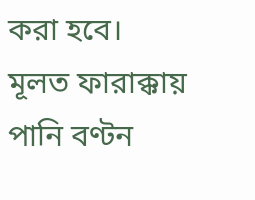করা হবে। মূলত ফারাক্কায় পানি বণ্টন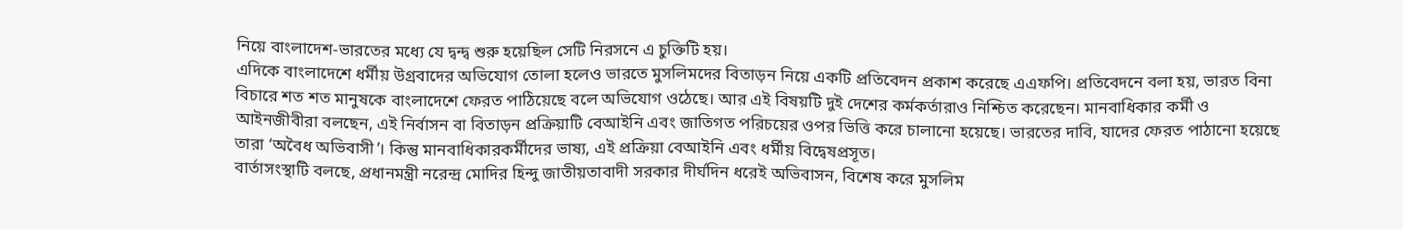নিয়ে বাংলাদেশ-ভারতের মধ্যে যে দ্বন্দ্ব শুরু হয়েছিল সেটি নিরসনে এ চুক্তিটি হয়।
এদিকে বাংলাদেশে ধর্মীয় উগ্রবাদের অভিযোগ তোলা হলেও ভারতে মুসলিমদের বিতাড়ন নিয়ে একটি প্রতিবেদন প্রকাশ করেছে এএফপি। প্রতিবেদনে বলা হয়, ভারত বিনা বিচারে শত শত মানুষকে বাংলাদেশে ফেরত পাঠিয়েছে বলে অভিযোগ ওঠেছে। আর এই বিষয়টি দুই দেশের কর্মকর্তারাও নিশ্চিত করেছেন। মানবাধিকার কর্মী ও আইনজীবীরা বলছেন, এই নির্বাসন বা বিতাড়ন প্রক্রিয়াটি বেআইনি এবং জাতিগত পরিচয়ের ওপর ভিত্তি করে চালানো হয়েছে। ভারতের দাবি, যাদের ফেরত পাঠানো হয়েছে তারা ‘অবৈধ অভিবাসী’। কিন্তু মানবাধিকারকর্মীদের ভাষ্য, এই প্রক্রিয়া বেআইনি এবং ধর্মীয় বিদ্বেষপ্রসূত।
বার্তাসংস্থাটি বলছে, প্রধানমন্ত্রী নরেন্দ্র মোদির হিন্দু জাতীয়তাবাদী সরকার দীর্ঘদিন ধরেই অভিবাসন, বিশেষ করে মুসলিম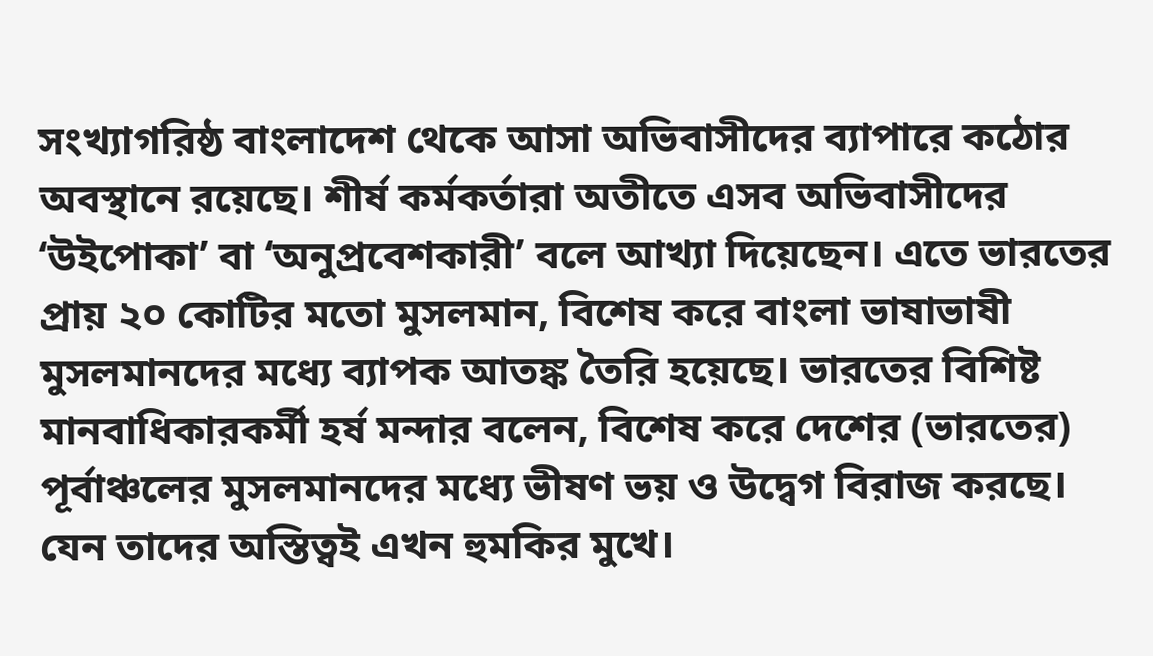সংখ্যাগরিষ্ঠ বাংলাদেশ থেকে আসা অভিবাসীদের ব্যাপারে কঠোর অবস্থানে রয়েছে। শীর্ষ কর্মকর্তারা অতীতে এসব অভিবাসীদের ‘উইপোকা’ বা ‘অনুপ্রবেশকারী’ বলে আখ্যা দিয়েছেন। এতে ভারতের প্রায় ২০ কোটির মতো মুসলমান, বিশেষ করে বাংলা ভাষাভাষী মুসলমানদের মধ্যে ব্যাপক আতঙ্ক তৈরি হয়েছে। ভারতের বিশিষ্ট মানবাধিকারকর্মী হর্ষ মন্দার বলেন, বিশেষ করে দেশের (ভারতের) পূর্বাঞ্চলের মুসলমানদের মধ্যে ভীষণ ভয় ও উদ্বেগ বিরাজ করছে। যেন তাদের অস্তিত্বই এখন হুমকির মুখে।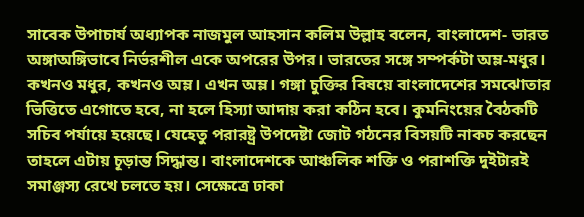সাবেক উপাচার্য অধ্যাপক নাজমুল আহসান কলিম উল্লাহ বলেন, বাংলাদেশ- ভারত অঙ্গাঅঙ্গিভাবে নির্ভরশীল একে অপরের উপর। ভারতের সঙ্গে সম্পর্কটা অম্ল-মধুর। কখনও মধুর, কখনও অম্ল। এখন অম্ল। গঙ্গা চুক্তির বিষয়ে বাংলাদেশের সমঝোতার ভিত্তিতে এগোতে হবে, না হলে হিস্যা আদায় করা কঠিন হবে। কুমনিংয়ের বৈঠকটি সচিব পর্যায়ে হয়েছে। যেহেতু পরারষ্ট্র উপদেষ্টা জোট গঠনের বিসয়টি নাকচ করছেন তাহলে এটায় চূড়ান্ত সিদ্ধান্ত। বাংলাদেশকে আঞ্চলিক শক্তি ও পরাশক্তি দুইটারই সমাঞ্জস্য রেখে চলতে হয়। সেক্ষেত্রে ঢাকা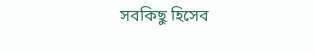সবকিছু হিসেব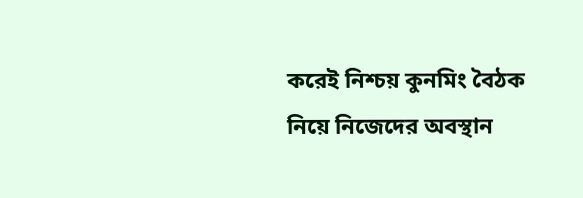করেই নিশ্চয় কুনমিং বৈঠক নিয়ে নিজেদের অবস্থান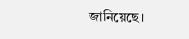জানিয়েছে।